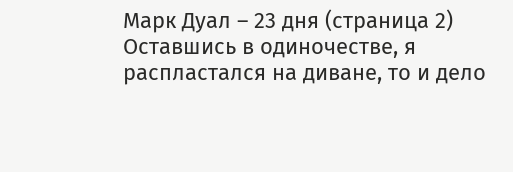Марк Дуал – 23 дня (страница 2)
Оставшись в одиночестве, я распластался на диване, то и дело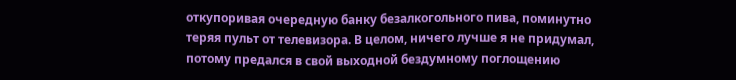откупоривая очередную банку безалкогольного пива, поминутно теряя пульт от телевизора. В целом, ничего лучше я не придумал, потому предался в свой выходной бездумному поглощению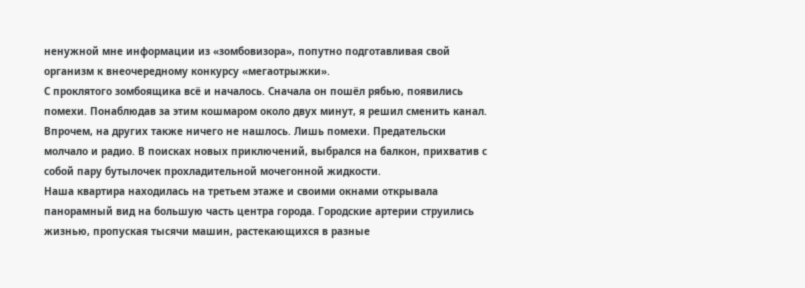ненужной мне информации из «зомбовизора», попутно подготавливая свой организм к внеочередному конкурсу «мегаотрыжки».
С проклятого зомбоящика всё и началось. Сначала он пошёл рябью, появились помехи. Понаблюдав за этим кошмаром около двух минут, я решил сменить канал. Впрочем, на других также ничего не нашлось. Лишь помехи. Предательски молчало и радио. В поисках новых приключений, выбрался на балкон, прихватив с собой пару бутылочек прохладительной мочегонной жидкости.
Наша квартира находилась на третьем этаже и своими окнами открывала панорамный вид на большую часть центра города. Городские артерии струились жизнью, пропуская тысячи машин, растекающихся в разные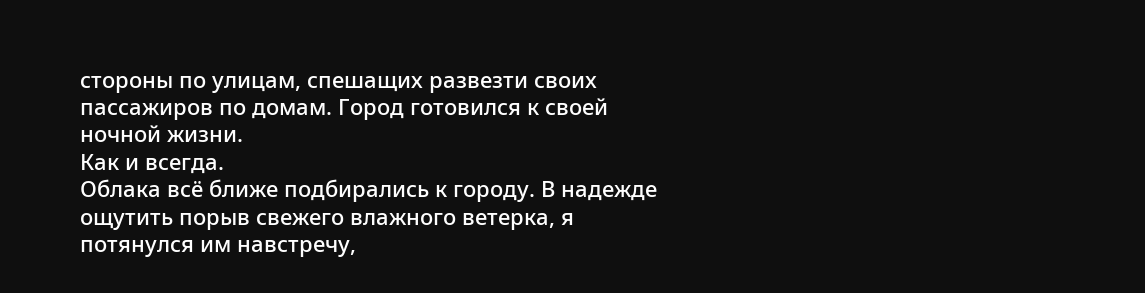стороны по улицам, спешащих развезти своих пассажиров по домам. Город готовился к своей ночной жизни.
Как и всегда.
Облака всё ближе подбирались к городу. В надежде ощутить порыв свежего влажного ветерка, я потянулся им навстречу,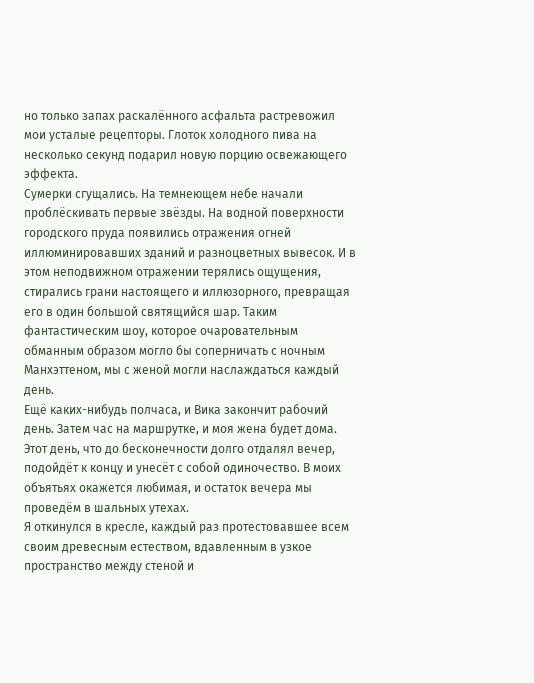но только запах раскалённого асфальта растревожил мои усталые рецепторы. Глоток холодного пива на несколько секунд подарил новую порцию освежающего эффекта.
Сумерки сгущались. На темнеющем небе начали проблёскивать первые звёзды. На водной поверхности городского пруда появились отражения огней иллюминировавших зданий и разноцветных вывесок. И в этом неподвижном отражении терялись ощущения, стирались грани настоящего и иллюзорного, превращая его в один большой святящийся шар. Таким фантастическим шоу, которое очаровательным обманным образом могло бы соперничать с ночным Манхэттеном, мы с женой могли наслаждаться каждый день.
Ещё каких-нибудь полчаса, и Вика закончит рабочий день. Затем час на маршрутке, и моя жена будет дома. Этот день, что до бесконечности долго отдалял вечер, подойдёт к концу и унесёт с собой одиночество. В моих объятьях окажется любимая, и остаток вечера мы проведём в шальных утехах.
Я откинулся в кресле, каждый раз протестовавшее всем своим древесным естеством, вдавленным в узкое пространство между стеной и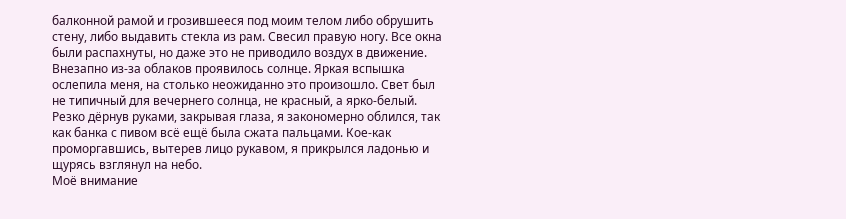балконной рамой и грозившееся под моим телом либо обрушить стену, либо выдавить стекла из рам. Свесил правую ногу. Все окна были распахнуты, но даже это не приводило воздух в движение.
Внезапно из-за облаков проявилось солнце. Яркая вспышка ослепила меня, на столько неожиданно это произошло. Свет был не типичный для вечернего солнца, не красный, а ярко-белый.
Резко дёрнув руками, закрывая глаза, я закономерно облился, так как банка с пивом всё ещё была сжата пальцами. Кое-как проморгавшись, вытерев лицо рукавом, я прикрылся ладонью и щурясь взглянул на небо.
Моё внимание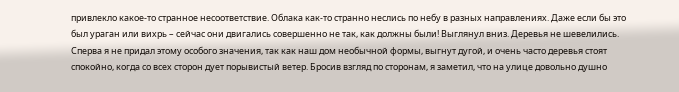привлекло какое-то странное несоответствие. Облака как-то странно неслись по небу в разных направлениях. Даже если бы это был ураган или вихрь – сейчас они двигались совершенно не так, как должны были! Выглянул вниз. Деревья не шевелились.
Сперва я не придал этому особого значения, так как наш дом необычной формы, выгнут дугой, и очень часто деревья стоят спокойно, когда со всех сторон дует порывистый ветер. Бросив взгляд по сторонам, я заметил, что на улице довольно душно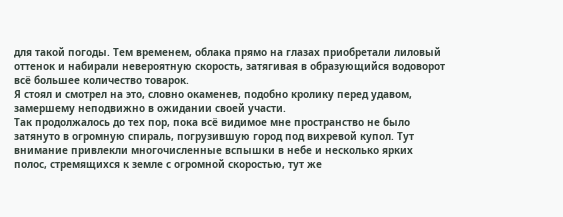для такой погоды. Тем временем, облака прямо на глазах приобретали лиловый оттенок и набирали невероятную скорость, затягивая в образующийся водоворот всё большее количество товарок.
Я стоял и смотрел на это, словно окаменев, подобно кролику перед удавом, замершему неподвижно в ожидании своей участи.
Так продолжалось до тех пор, пока всё видимое мне пространство не было затянуто в огромную спираль, погрузившую город под вихревой купол. Тут внимание привлекли многочисленные вспышки в небе и несколько ярких полос, стремящихся к земле с огромной скоростью, тут же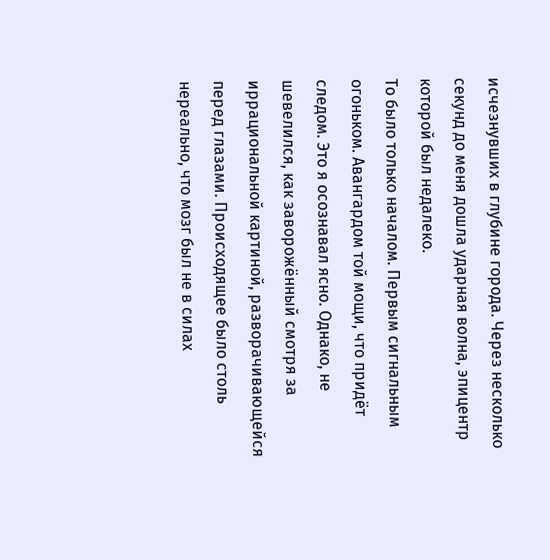исчезнувших в глубине города. Через несколько секунд до меня дошла ударная волна, эпицентр которой был недалеко.
То было только началом. Первым сигнальным огоньком. Авангардом той мощи, что придёт следом. Это я осознавал ясно. Однако, не шевелился, как заворожённый смотря за иррациональной картиной, разворачивающейся перед глазами. Происходящее было столь нереально, что мозг был не в силах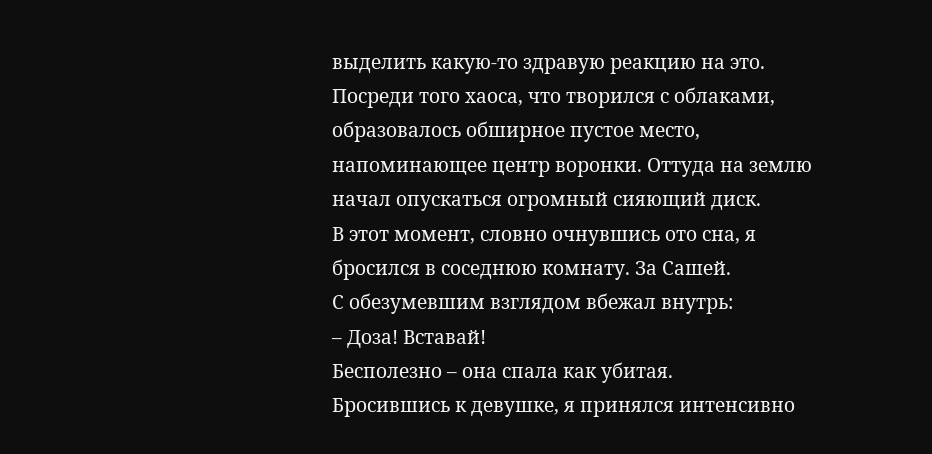выделить какую-то здравую реакцию на это.
Посреди того хаоса, что творился с облаками, образовалось обширное пустое место, напоминающее центр воронки. Оттуда на землю начал опускаться огромный сияющий диск.
В этот момент, словно очнувшись ото сна, я бросился в соседнюю комнату. За Сашей.
С обезумевшим взглядом вбежал внутрь:
– Доза! Вставай!
Бесполезно – она спала как убитая.
Бросившись к девушке, я принялся интенсивно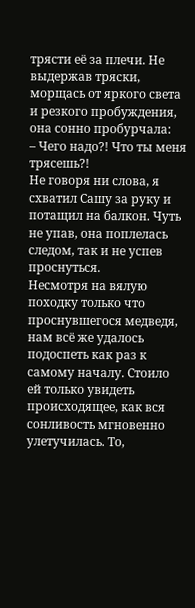трясти её за плечи. Не выдержав тряски, морщась от яркого света и резкого пробуждения, она сонно пробурчала:
– Чего надо?! Что ты меня трясешь?!
Не говоря ни слова, я схватил Сашу за руку и потащил на балкон. Чуть не упав, она поплелась следом, так и не успев проснуться.
Несмотря на вялую походку только что проснувшегося медведя, нам всё же удалось подоспеть как раз к самому началу. Стоило ей только увидеть происходящее, как вся сонливость мгновенно улетучилась. То,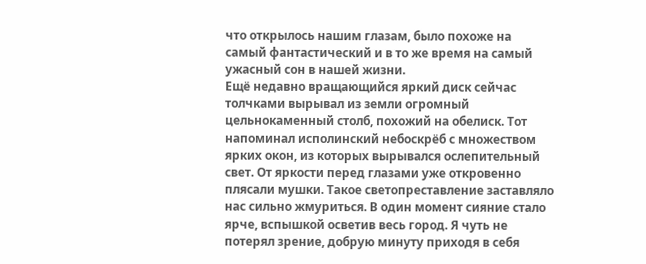что открылось нашим глазам, было похоже на самый фантастический и в то же время на самый ужасный сон в нашей жизни.
Ещё недавно вращающийся яркий диск сейчас толчками вырывал из земли огромный цельнокаменный столб, похожий на обелиск. Тот напоминал исполинский небоскрёб с множеством ярких окон, из которых вырывался ослепительный свет. От яркости перед глазами уже откровенно плясали мушки. Такое светопреставление заставляло нас сильно жмуриться. В один момент сияние стало ярче, вспышкой осветив весь город. Я чуть не потерял зрение, добрую минуту приходя в себя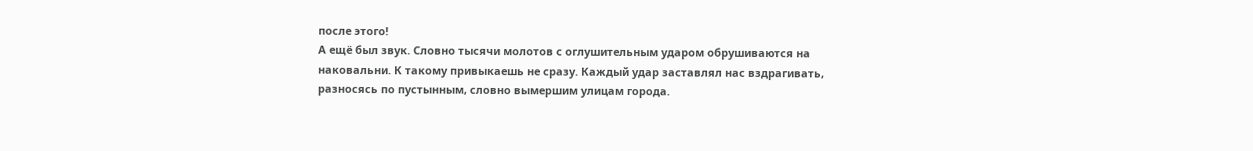после этого!
А ещё был звук. Словно тысячи молотов с оглушительным ударом обрушиваются на наковальни. К такому привыкаешь не сразу. Каждый удар заставлял нас вздрагивать, разносясь по пустынным, словно вымершим улицам города.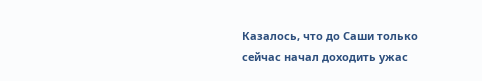Казалось, что до Саши только сейчас начал доходить ужас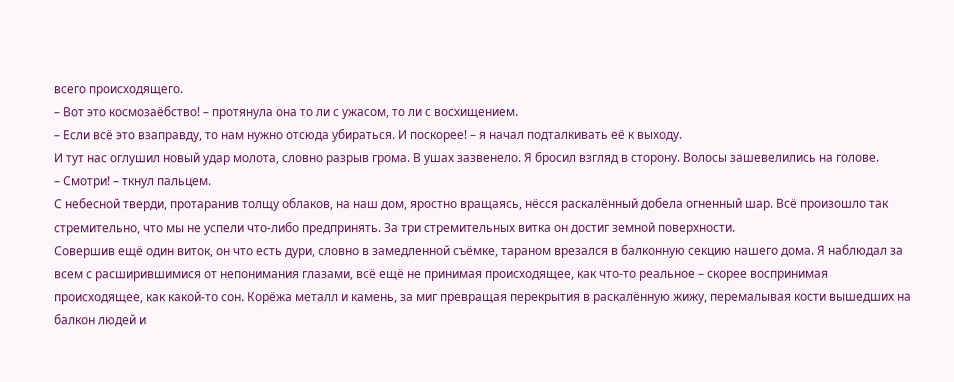всего происходящего.
– Вот это космозаёбство! – протянула она то ли с ужасом, то ли с восхищением.
– Если всё это взаправду, то нам нужно отсюда убираться. И поскорее! – я начал подталкивать её к выходу.
И тут нас оглушил новый удар молота, словно разрыв грома. В ушах зазвенело. Я бросил взгляд в сторону. Волосы зашевелились на голове.
– Смотри! – ткнул пальцем.
С небесной тверди, протаранив толщу облаков, на наш дом, яростно вращаясь, нёсся раскалённый добела огненный шар. Всё произошло так стремительно, что мы не успели что-либо предпринять. За три стремительных витка он достиг земной поверхности.
Совершив ещё один виток, он что есть дури, словно в замедленной съёмке, тараном врезался в балконную секцию нашего дома. Я наблюдал за всем с расширившимися от непонимания глазами, всё ещё не принимая происходящее, как что-то реальное – скорее воспринимая происходящее, как какой-то сон. Корёжа металл и камень, за миг превращая перекрытия в раскалённую жижу, перемалывая кости вышедших на балкон людей и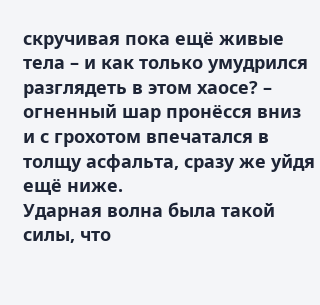скручивая пока ещё живые тела – и как только умудрился разглядеть в этом хаосе? – огненный шар пронёсся вниз и с грохотом впечатался в толщу асфальта, сразу же уйдя ещё ниже.
Ударная волна была такой силы, что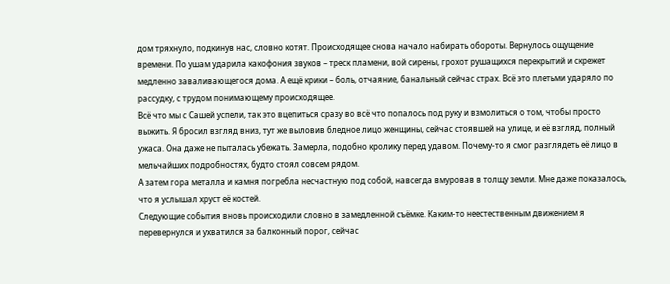дом тряхнуло, подкинув нас, словно котят. Происходящее снова начало набирать обороты. Вернулось ощущение времени. По ушам ударила какофония звуков – треск пламени, вой сирены, грохот рушащихся перекрытий и скрежет медленно заваливающегося дома. А ещё крики – боль, отчаяние, банальный сейчас страх. Всё это плетьми ударяло по рассудку, с трудом понимающему происходящее.
Всё что мы с Сашей успели, так это вцепиться сразу во всё что попалось под руку и взмолиться о том, чтобы просто выжить. Я бросил взгляд вниз, тут же выловив бледное лицо женщины, сейчас стоявшей на улице, и её взгляд, полный ужаса. Она даже не пыталась убежать. Замерла, подобно кролику перед удавом. Почему-то я смог разглядеть её лицо в мельчайших подробностях, будто стоял совсем рядом.
А затем гора металла и камня погребла несчастную под собой, навсегда вмуровав в толщу земли. Мне даже показалось, что я услышал хруст её костей.
Следующие события вновь происходили словно в замедленной съёмке. Каким-то неестественным движением я перевернулся и ухватился за балконный порог, сейчас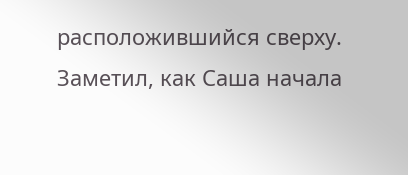расположившийся сверху. Заметил, как Саша начала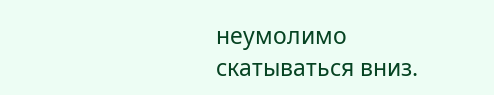неумолимо скатываться вниз.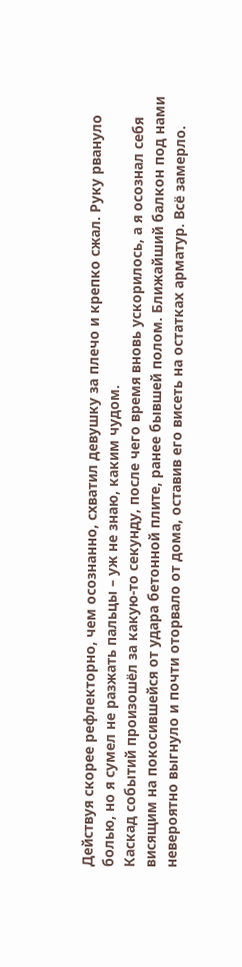Действуя скорее рефлекторно, чем осознанно, схватил девушку за плечо и крепко сжал. Руку рвануло болью, но я сумел не разжать пальцы – уж не знаю, каким чудом.
Каскад событий произошёл за какую-то секунду, после чего время вновь ускорилось, а я осознал себя висящим на покосившейся от удара бетонной плите, ранее бывшей полом. Ближайший балкон под нами невероятно выгнуло и почти оторвало от дома, оставив его висеть на остатках арматур. Всё замерло.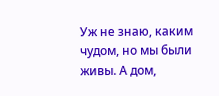Уж не знаю, каким чудом, но мы были живы. А дом,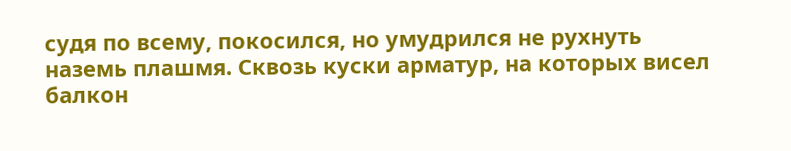судя по всему, покосился, но умудрился не рухнуть наземь плашмя. Сквозь куски арматур, на которых висел балкон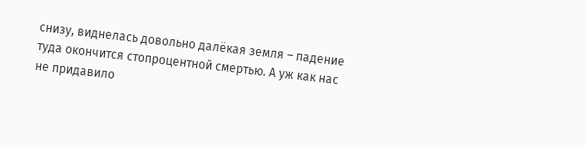снизу, виднелась довольно далёкая земля – падение туда окончится стопроцентной смертью. А уж как нас не придавило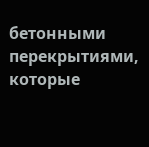бетонными перекрытиями, которые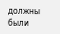должны были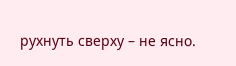рухнуть сверху – не ясно.